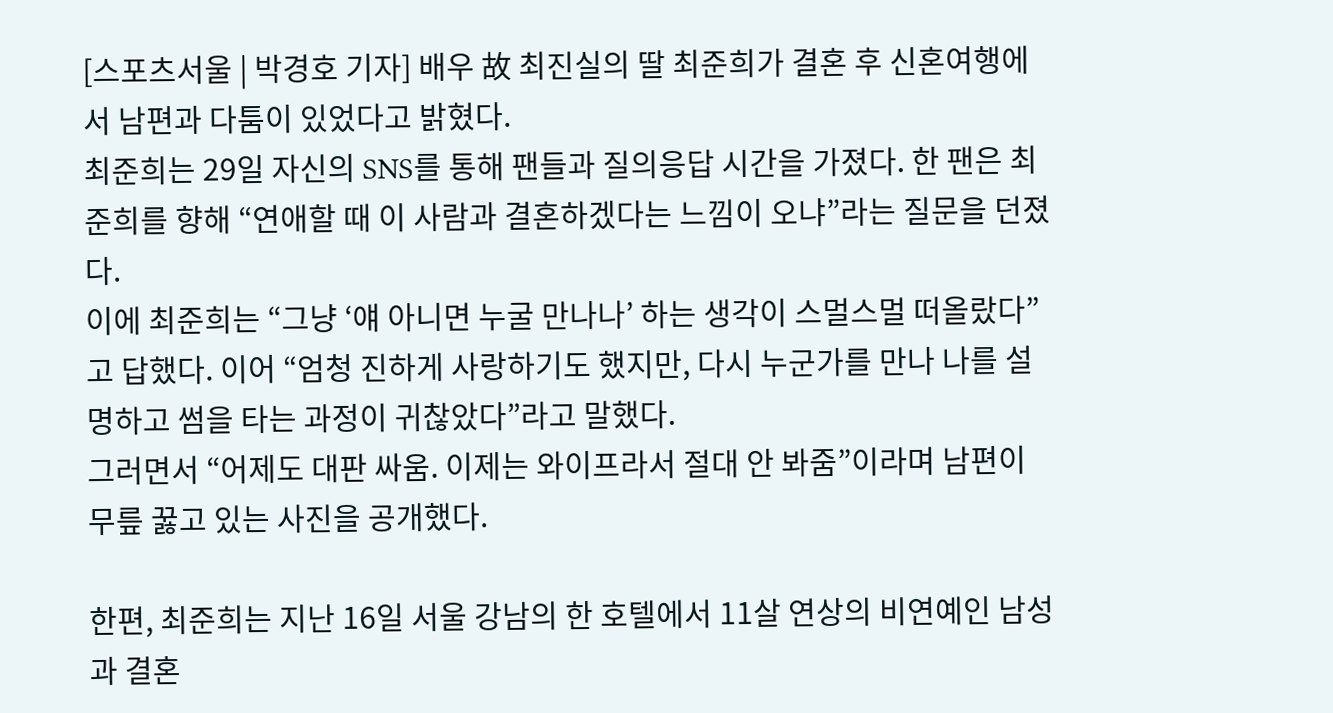[스포츠서울 | 박경호 기자] 배우 故 최진실의 딸 최준희가 결혼 후 신혼여행에서 남편과 다툼이 있었다고 밝혔다.
최준희는 29일 자신의 SNS를 통해 팬들과 질의응답 시간을 가졌다. 한 팬은 최준희를 향해 “연애할 때 이 사람과 결혼하겠다는 느낌이 오냐”라는 질문을 던졌다.
이에 최준희는 “그냥 ‘얘 아니면 누굴 만나나’ 하는 생각이 스멀스멀 떠올랐다”고 답했다. 이어 “엄청 진하게 사랑하기도 했지만, 다시 누군가를 만나 나를 설명하고 썸을 타는 과정이 귀찮았다”라고 말했다.
그러면서 “어제도 대판 싸움. 이제는 와이프라서 절대 안 봐줌”이라며 남편이 무릎 꿇고 있는 사진을 공개했다.

한편, 최준희는 지난 16일 서울 강남의 한 호텔에서 11살 연상의 비연예인 남성과 결혼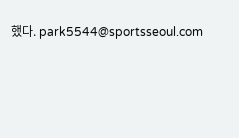했다. park5544@sportsseoul.com